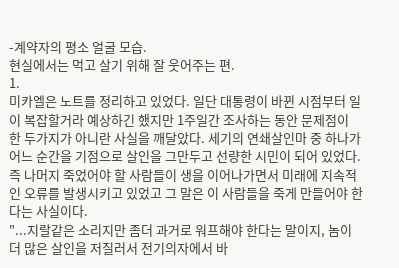-계약자의 평소 얼굴 모습.
현실에서는 먹고 살기 위해 잘 웃어주는 편.
1.
미카엘은 노트를 정리하고 있었다. 일단 대통령이 바뀐 시점부터 일이 복잡할거라 예상하긴 했지만 1주일간 조사하는 동안 문제점이 한 두가지가 아니란 사실을 깨달았다. 세기의 연쇄살인마 중 하나가 어느 순간을 기점으로 살인을 그만두고 선량한 시민이 되어 있었다. 즉 나머지 죽었어야 할 사람들이 생을 이어나가면서 미래에 지속적인 오류를 발생시키고 있었고 그 말은 이 사람들을 죽게 만들어야 한다는 사실이다.
"...지랄같은 소리지만 좀더 과거로 워프해야 한다는 말이지, 놈이 더 많은 살인을 저질러서 전기의자에서 바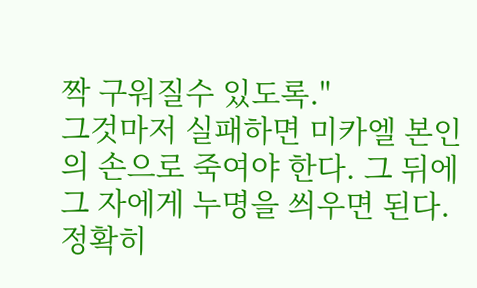짝 구워질수 있도록."
그것마저 실패하면 미카엘 본인의 손으로 죽여야 한다. 그 뒤에 그 자에게 누명을 씌우면 된다. 정확히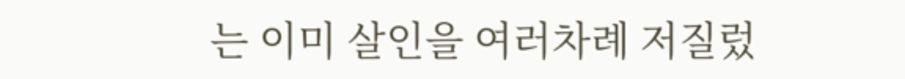는 이미 살인을 여러차례 저질렀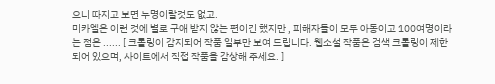으니 따지고 보면 누명이랄것도 없고.
미카엘은 이런 것에 별로 구애 받지 않는 편이긴 했지만 , 피해자들이 모두 아동이고 100여명이라는 점은 ...... [ 크롤링이 감지되어 작품 일부만 보여 드립니다. 웹소설 작품은 검색 크롤링이 제한되어 있으며, 사이트에서 직접 작품을 감상해 주세요. ]